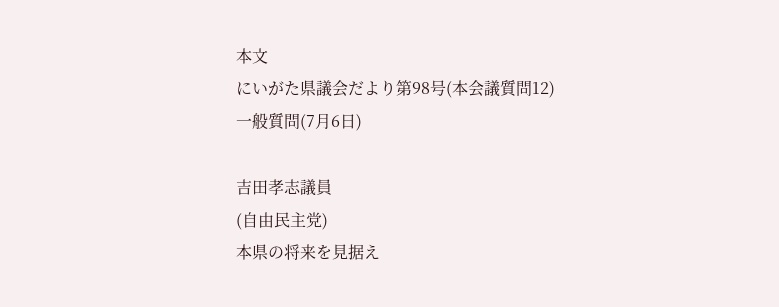本文
にいがた県議会だより第98号(本会議質問12)
一般質問(7月6日)

吉田孝志議員
(自由民主党)
本県の将来を見据え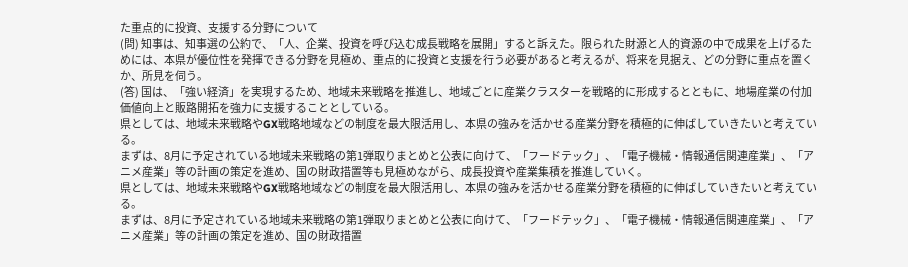た重点的に投資、支援する分野について
(問) 知事は、知事選の公約で、「人、企業、投資を呼び込む成長戦略を展開」すると訴えた。限られた財源と人的資源の中で成果を上げるためには、本県が優位性を発揮できる分野を見極め、重点的に投資と支援を行う必要があると考えるが、将来を見据え、どの分野に重点を置くか、所見を伺う。
(答) 国は、「強い経済」を実現するため、地域未来戦略を推進し、地域ごとに産業クラスターを戦略的に形成するとともに、地場産業の付加価値向上と販路開拓を強力に支援することとしている。
県としては、地域未来戦略やGX戦略地域などの制度を最大限活用し、本県の強みを活かせる産業分野を積極的に伸ばしていきたいと考えている。
まずは、8月に予定されている地域未来戦略の第1弾取りまとめと公表に向けて、「フードテック」、「電子機械・情報通信関連産業」、「アニメ産業」等の計画の策定を進め、国の財政措置等も見極めながら、成長投資や産業集積を推進していく。
県としては、地域未来戦略やGX戦略地域などの制度を最大限活用し、本県の強みを活かせる産業分野を積極的に伸ばしていきたいと考えている。
まずは、8月に予定されている地域未来戦略の第1弾取りまとめと公表に向けて、「フードテック」、「電子機械・情報通信関連産業」、「アニメ産業」等の計画の策定を進め、国の財政措置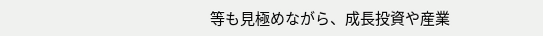等も見極めながら、成長投資や産業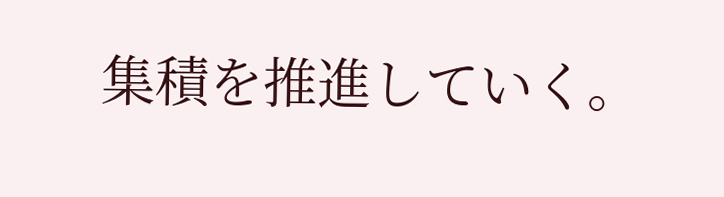集積を推進していく。